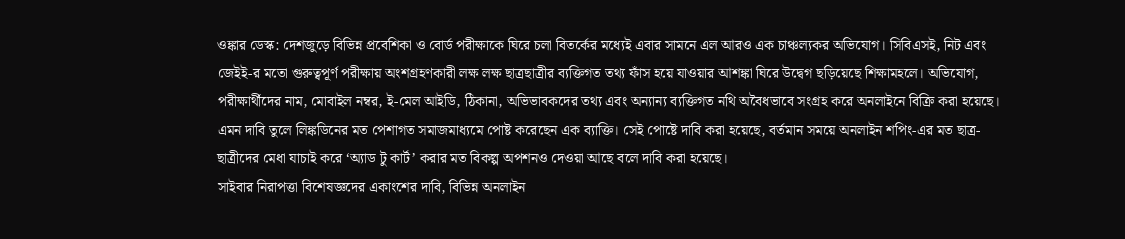ওঙ্কার ডেস্ক: দেশজুড়ে বিভিন্ন প্রবেশিকা ও বোর্ড পরীক্ষাকে ঘিরে চলা বিতর্কের মধ্যেই এবার সামনে এল আরও এক চাঞ্চল্যকর অভিযোগ। সিবিএসই, নিট এবং জেইই-র মতো গুরুত্বপূর্ণ পরীক্ষায় অংশগ্রহণকারী লক্ষ লক্ষ ছাত্রছাত্রীর ব্যক্তিগত তথ্য ফাঁস হয়ে যাওয়ার আশঙ্কা ঘিরে উদ্বেগ ছড়িয়েছে শিক্ষামহলে। অভিযোগ, পরীক্ষার্থীদের নাম, মোবাইল নম্বর, ই-মেল আইডি, ঠিকানা, অভিভাবকদের তথ্য এবং অন্যান্য ব্যক্তিগত নথি অবৈধভাবে সংগ্রহ করে অনলাইনে বিক্রি করা হয়েছে। এমন দাবি তুলে লিঙ্কডিনের মত পেশাগত সমাজমাধ্যমে পোষ্ট করেছেন এক ব্যাক্তি। সেই পোষ্টে দাবি করা হয়েছে, বর্তমান সময়ে অনলাইন শপিং-এর মত ছাত্র-ছাত্রীদের মেধা যাচাই করে ‘অ্যাড টু কার্ট’ করার মত বিকল্প অপশনও দেওয়া আছে বলে দাবি করা হয়েছে।
সাইবার নিরাপত্তা বিশেষজ্ঞদের একাংশের দাবি, বিভিন্ন অনলাইন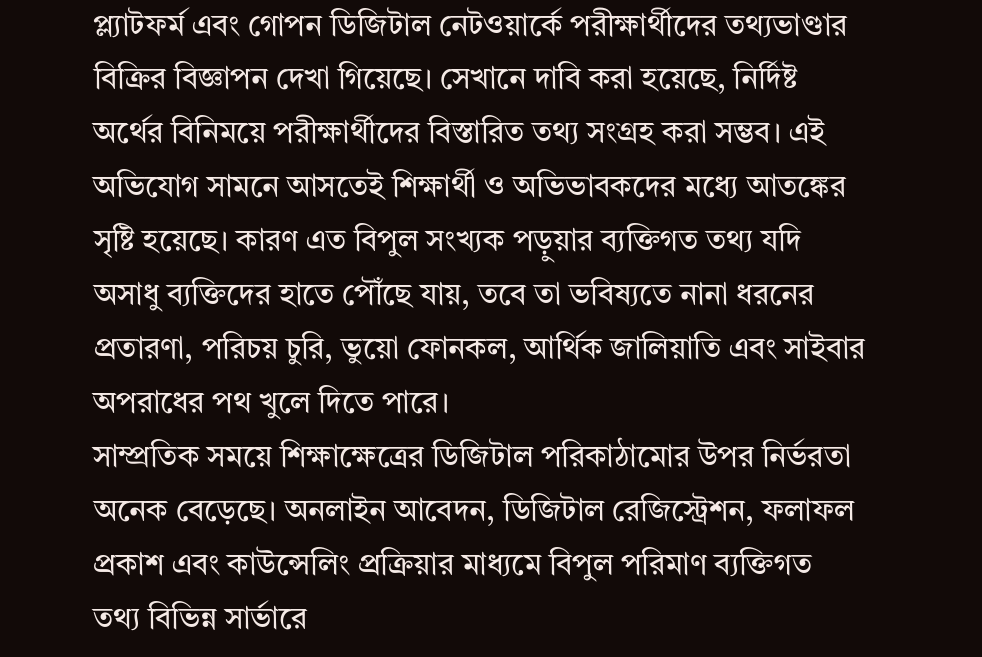প্ল্যাটফর্ম এবং গোপন ডিজিটাল নেটওয়ার্কে পরীক্ষার্থীদের তথ্যভাণ্ডার বিক্রির বিজ্ঞাপন দেখা গিয়েছে। সেখানে দাবি করা হয়েছে, নির্দিষ্ট অর্থের বিনিময়ে পরীক্ষার্থীদের বিস্তারিত তথ্য সংগ্রহ করা সম্ভব। এই অভিযোগ সামনে আসতেই শিক্ষার্থী ও অভিভাবকদের মধ্যে আতঙ্কের সৃষ্টি হয়েছে। কারণ এত বিপুল সংখ্যক পড়ুয়ার ব্যক্তিগত তথ্য যদি অসাধু ব্যক্তিদের হাতে পৌঁছে যায়, তবে তা ভবিষ্যতে নানা ধরনের প্রতারণা, পরিচয় চুরি, ভুয়ো ফোনকল, আর্থিক জালিয়াতি এবং সাইবার অপরাধের পথ খুলে দিতে পারে।
সাম্প্রতিক সময়ে শিক্ষাক্ষেত্রের ডিজিটাল পরিকাঠামোর উপর নির্ভরতা অনেক বেড়েছে। অনলাইন আবেদন, ডিজিটাল রেজিস্ট্রেশন, ফলাফল প্রকাশ এবং কাউন্সেলিং প্রক্রিয়ার মাধ্যমে বিপুল পরিমাণ ব্যক্তিগত তথ্য বিভিন্ন সার্ভারে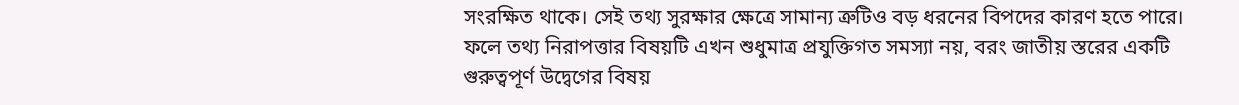সংরক্ষিত থাকে। সেই তথ্য সুরক্ষার ক্ষেত্রে সামান্য ত্রুটিও বড় ধরনের বিপদের কারণ হতে পারে। ফলে তথ্য নিরাপত্তার বিষয়টি এখন শুধুমাত্র প্রযুক্তিগত সমস্যা নয়, বরং জাতীয় স্তরের একটি গুরুত্বপূর্ণ উদ্বেগের বিষয়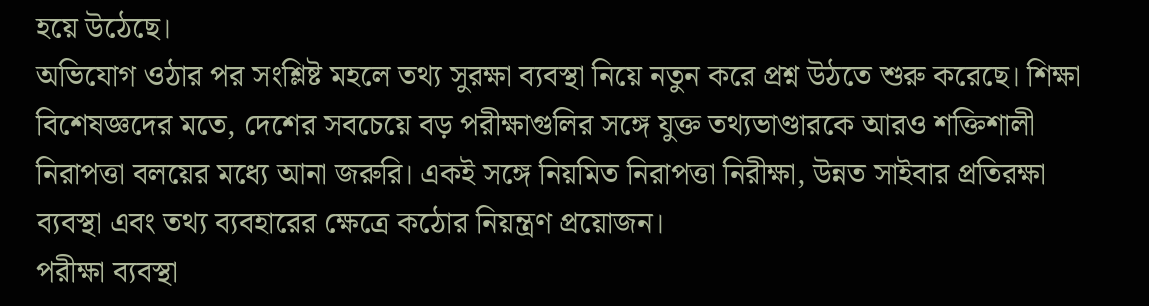হয়ে উঠেছে।
অভিযোগ ওঠার পর সংশ্লিষ্ট মহলে তথ্য সুরক্ষা ব্যবস্থা নিয়ে নতুন করে প্রশ্ন উঠতে শুরু করেছে। শিক্ষা বিশেষজ্ঞদের মতে, দেশের সবচেয়ে বড় পরীক্ষাগুলির সঙ্গে যুক্ত তথ্যভাণ্ডারকে আরও শক্তিশালী নিরাপত্তা বলয়ের মধ্যে আনা জরুরি। একই সঙ্গে নিয়মিত নিরাপত্তা নিরীক্ষা, উন্নত সাইবার প্রতিরক্ষা ব্যবস্থা এবং তথ্য ব্যবহারের ক্ষেত্রে কঠোর নিয়ন্ত্রণ প্রয়োজন।
পরীক্ষা ব্যবস্থা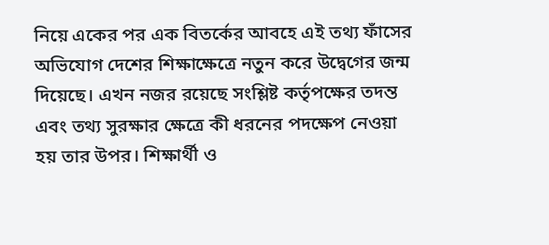নিয়ে একের পর এক বিতর্কের আবহে এই তথ্য ফাঁসের অভিযোগ দেশের শিক্ষাক্ষেত্রে নতুন করে উদ্বেগের জন্ম দিয়েছে। এখন নজর রয়েছে সংশ্লিষ্ট কর্তৃপক্ষের তদন্ত এবং তথ্য সুরক্ষার ক্ষেত্রে কী ধরনের পদক্ষেপ নেওয়া হয় তার উপর। শিক্ষার্থী ও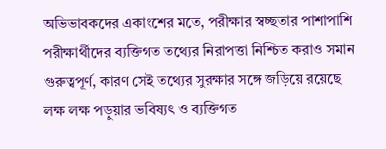অভিভাবকদের একাংশের মতে, পরীক্ষার স্বচ্ছতার পাশাপাশি পরীক্ষার্থীদের ব্যক্তিগত তথ্যের নিরাপত্তা নিশ্চিত করাও সমান গুরুত্বপূর্ণ, কারণ সেই তথ্যের সুরক্ষার সঙ্গে জড়িয়ে রয়েছে লক্ষ লক্ষ পড়ুয়ার ভবিষ্যৎ ও ব্যক্তিগত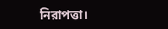নিরাপত্তা।